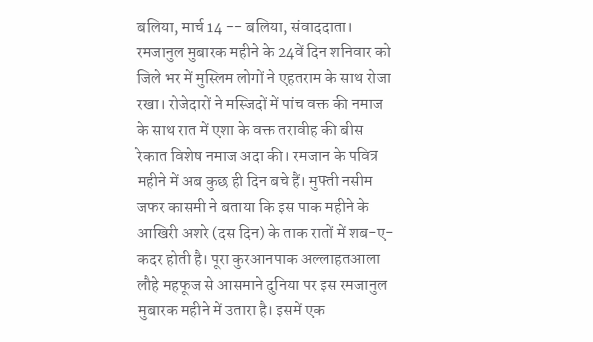बलिया, मार्च 14 -- बलिया, संवाददाता। रमजानुल मुबारक महीने के 24वें दिन शनिवार को जिले भर में मुस्लिम लोगों ने एहतराम के साथ रोजा रखा। रोजेदारों ने मस्जिदों में पांच वक्त की नमाज के साथ रात में एशा के वक्त तरावीह की बीस रेकात विशेष नमाज अदा की। रमजान के पवित्र महीने में अब कुछ ही दिन बचे हैं। मुफ्ती नसीम जफर कासमी ने बताया कि इस पाक महीने के आखिरी अशरे (दस दिन) के ताक रातों में शब-ए-कदर होती है। पूरा कुरआनपाक अल्लाहतआला लौहे महफूज से आसमाने दुनिया पर इस रमजानुल मुबारक महीने में उतारा है। इसमें एक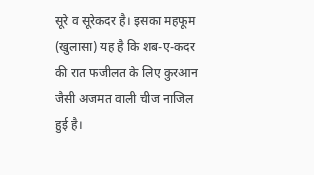सूरे व सूरेकदर है। इसका महफूम (खुलासा) यह है कि शब-ए-कदर की रात फजीलत के लिए कुरआन जैसी अजमत वाली चीज नाजिल हुई है।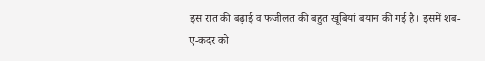इस रात की बढ़ाई व फजीलत की बहुत खूबियां बयान की गई है। इसमें शब-ए-कदर को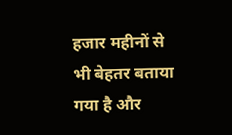हजार महीनों से भी बेहतर बताया गया है और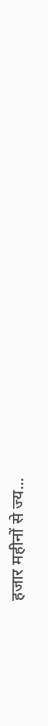हजार महीनों से ज्य...